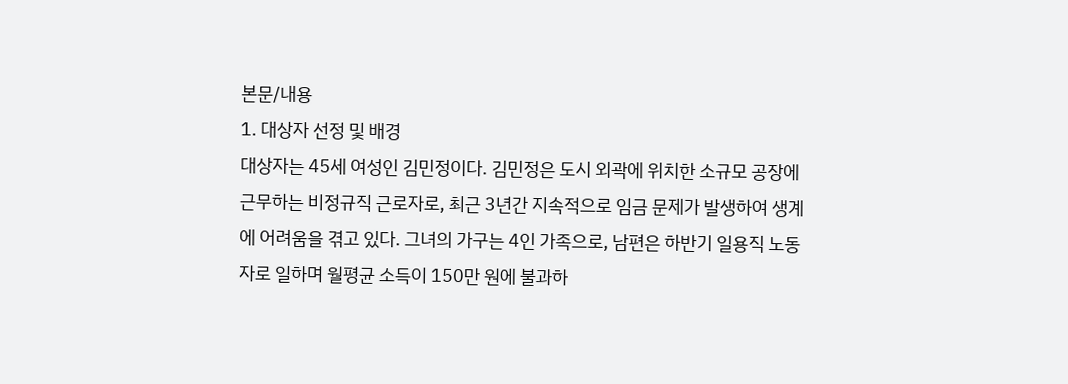본문/내용
1. 대상자 선정 및 배경
대상자는 45세 여성인 김민정이다. 김민정은 도시 외곽에 위치한 소규모 공장에 근무하는 비정규직 근로자로, 최근 3년간 지속적으로 임금 문제가 발생하여 생계에 어려움을 겪고 있다. 그녀의 가구는 4인 가족으로, 남편은 하반기 일용직 노동자로 일하며 월평균 소득이 150만 원에 불과하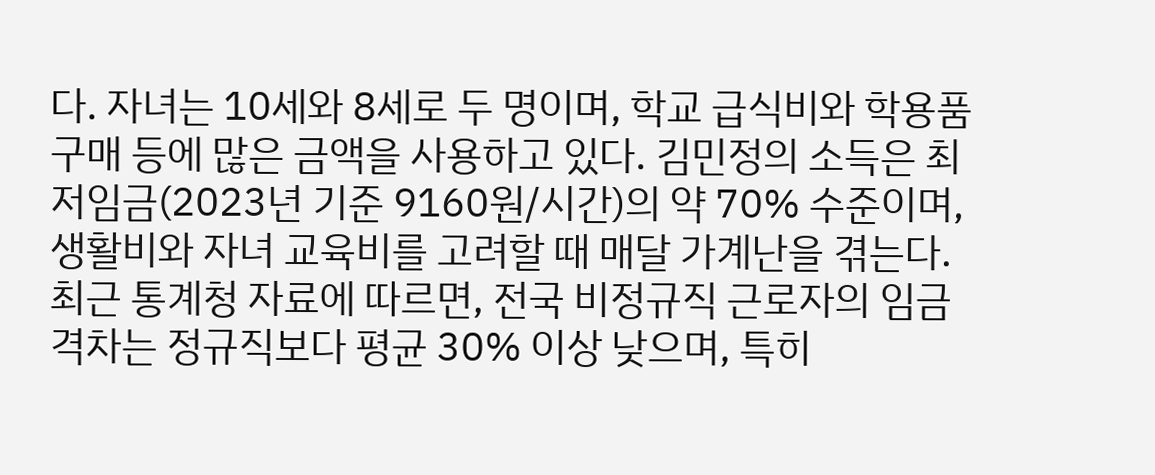다. 자녀는 10세와 8세로 두 명이며, 학교 급식비와 학용품 구매 등에 많은 금액을 사용하고 있다. 김민정의 소득은 최저임금(2023년 기준 9160원/시간)의 약 70% 수준이며, 생활비와 자녀 교육비를 고려할 때 매달 가계난을 겪는다. 최근 통계청 자료에 따르면, 전국 비정규직 근로자의 임금 격차는 정규직보다 평균 30% 이상 낮으며, 특히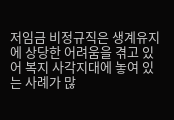저임금 비정규직은 생계유지에 상당한 어려움을 겪고 있어 복지 사각지대에 놓여 있는 사례가 많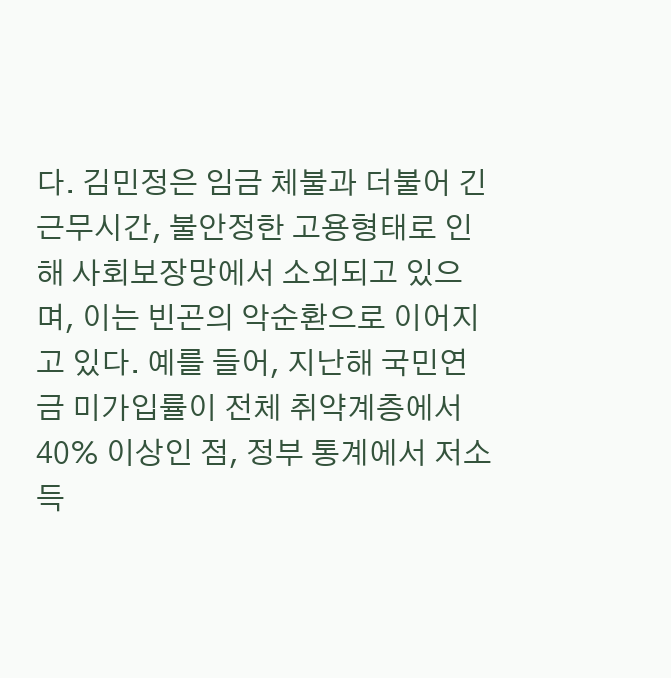다. 김민정은 임금 체불과 더불어 긴 근무시간, 불안정한 고용형태로 인해 사회보장망에서 소외되고 있으며, 이는 빈곤의 악순환으로 이어지고 있다. 예를 들어, 지난해 국민연금 미가입률이 전체 취약계층에서 40% 이상인 점, 정부 통계에서 저소득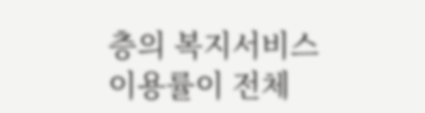층의 복지서비스 이용률이 전체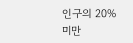인구의 20% 미만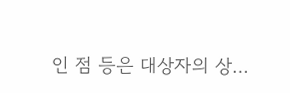인 점 등은 대상자의 상…